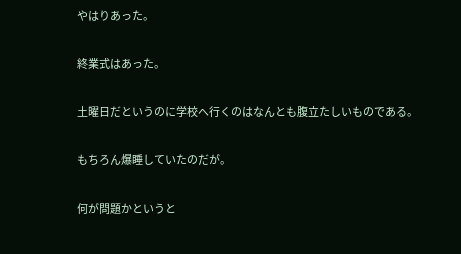やはりあった。


終業式はあった。


土曜日だというのに学校へ行くのはなんとも腹立たしいものである。


もちろん爆睡していたのだが。


何が問題かというと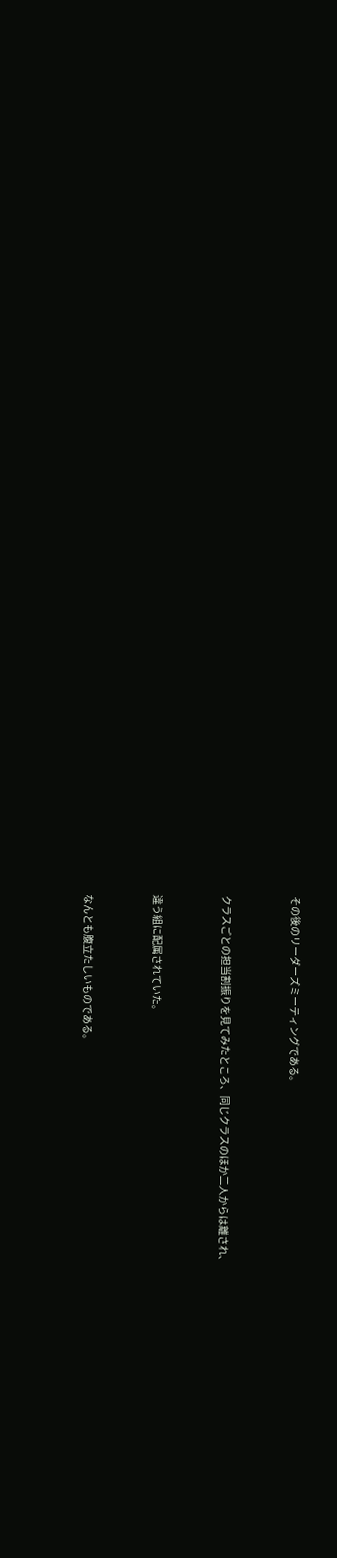その後のリーダーズミーティングである。


クラスごとの担当割振りを見てみたところ、同じクラスのほか二人からは離され、


違う組に配属されていた。


なんとも腹立たしいものである。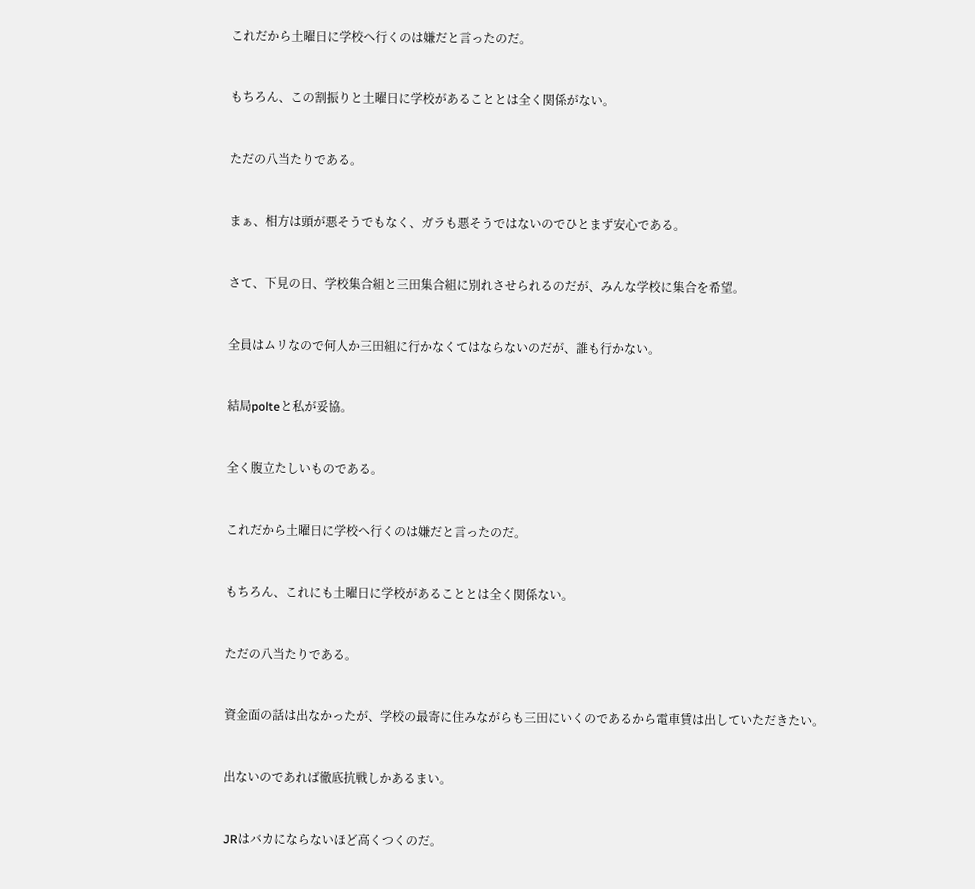これだから土曜日に学校へ行くのは嫌だと言ったのだ。


もちろん、この割振りと土曜日に学校があることとは全く関係がない。


ただの八当たりである。


まぁ、相方は頭が悪そうでもなく、ガラも悪そうではないのでひとまず安心である。


さて、下見の日、学校集合組と三田集合組に別れさせられるのだが、みんな学校に集合を希望。


全員はムリなので何人か三田組に行かなくてはならないのだが、誰も行かない。


結局polteと私が妥協。


全く腹立たしいものである。


これだから土曜日に学校へ行くのは嫌だと言ったのだ。


もちろん、これにも土曜日に学校があることとは全く関係ない。


ただの八当たりである。


資金面の話は出なかったが、学校の最寄に住みながらも三田にいくのであるから電車賃は出していただきたい。


出ないのであれば徹底抗戦しかあるまい。


JRはバカにならないほど高くつくのだ。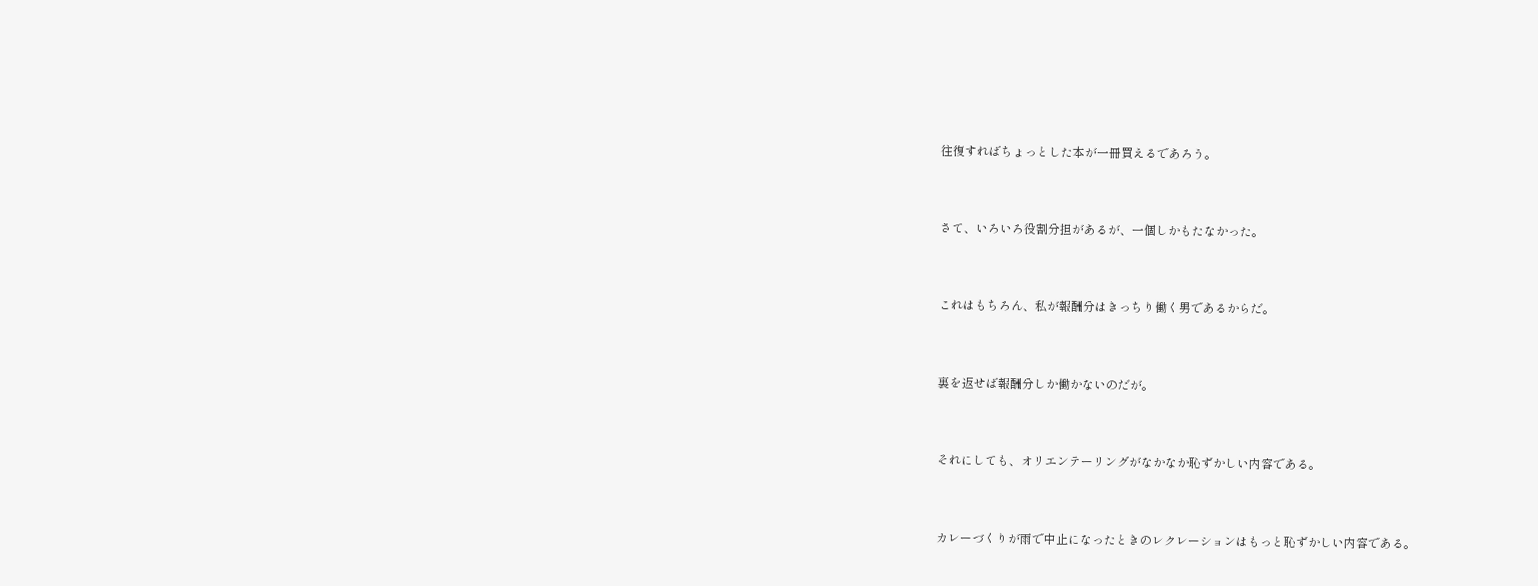往復すればちょっとした本が一冊買えるであろう。


さて、いろいろ役割分担があるが、一個しかもたなかった。


これはもちろん、私が報酬分はきっちり働く男であるからだ。


裏を返せば報酬分しか働かないのだが。


それにしても、オリエンテーリングがなかなか恥ずかしい内容である。


カレーづくりが雨で中止になったときのレクレーションはもっと恥ずかしい内容である。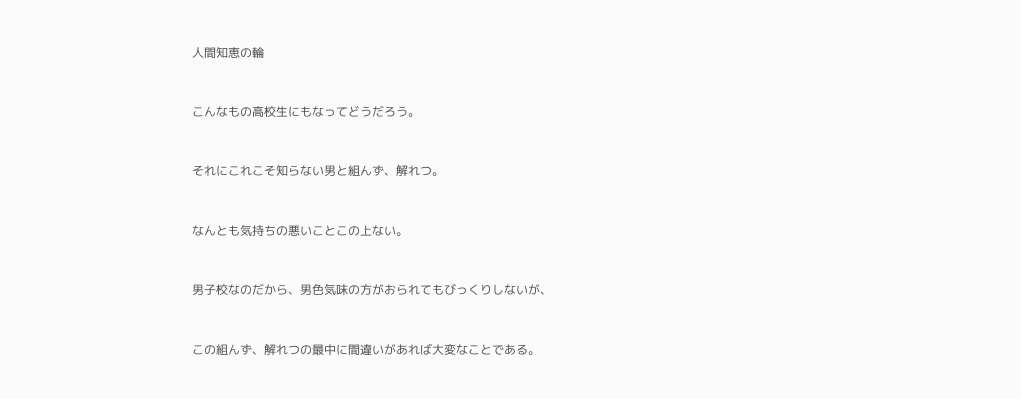人間知恵の輪


こんなもの高校生にもなってどうだろう。


それにこれこそ知らない男と組んず、解れつ。


なんとも気持ちの悪いことこの上ない。


男子校なのだから、男色気味の方がおられてもびっくりしないが、


この組んず、解れつの最中に間違いがあれば大変なことである。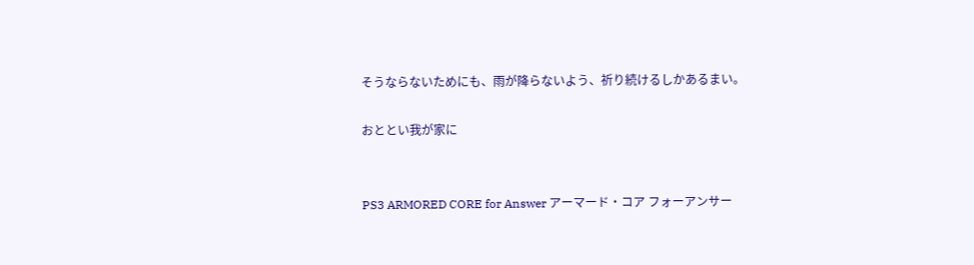そうならないためにも、雨が降らないよう、祈り続けるしかあるまい。

おととい我が家に


PS3 ARMORED CORE for Answer アーマード・コア フォーアンサー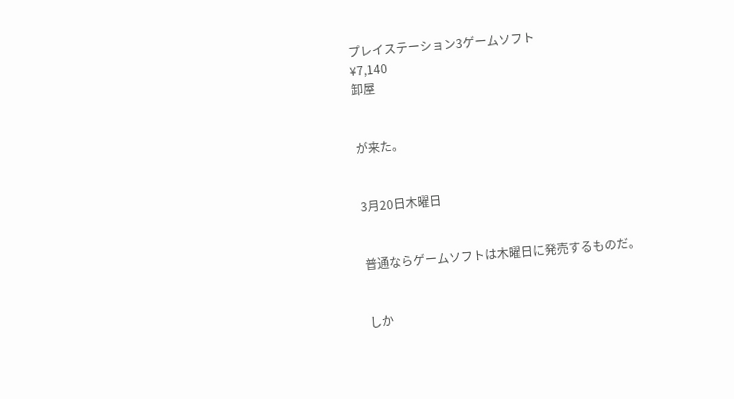プレイステーション3ゲームソフト
¥7,140
卸屋


が来た。


3月20日木曜日


普通ならゲームソフトは木曜日に発売するものだ。


しか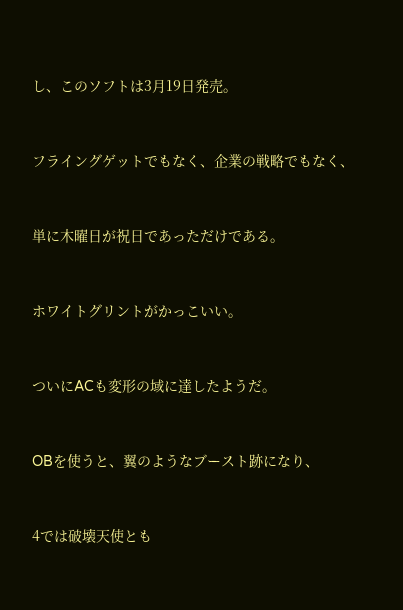し、このソフトは3月19日発売。


フライングゲットでもなく、企業の戦略でもなく、


単に木曜日が祝日であっただけである。


ホワイトグリントがかっこいい。


ついにACも変形の域に達したようだ。


OBを使うと、翼のようなブースト跡になり、


4では破壊天使とも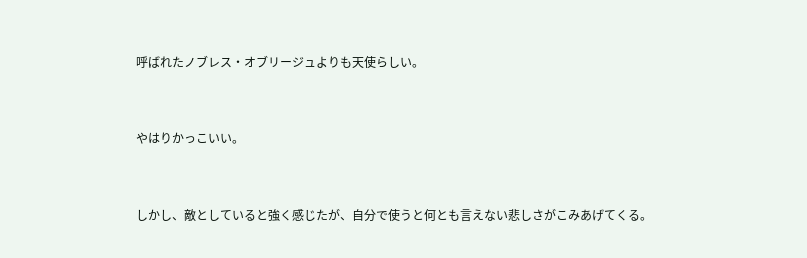呼ばれたノブレス・オブリージュよりも天使らしい。


やはりかっこいい。


しかし、敵としていると強く感じたが、自分で使うと何とも言えない悲しさがこみあげてくる。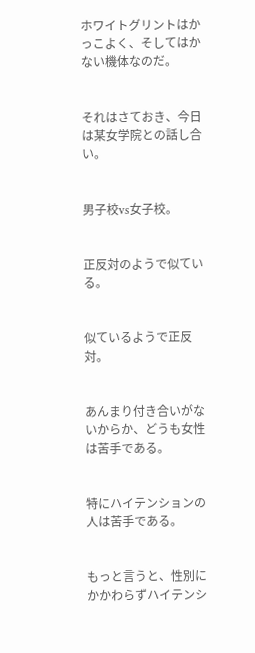ホワイトグリントはかっこよく、そしてはかない機体なのだ。


それはさておき、今日は某女学院との話し合い。


男子校vs女子校。


正反対のようで似ている。


似ているようで正反対。


あんまり付き合いがないからか、どうも女性は苦手である。


特にハイテンションの人は苦手である。


もっと言うと、性別にかかわらずハイテンシ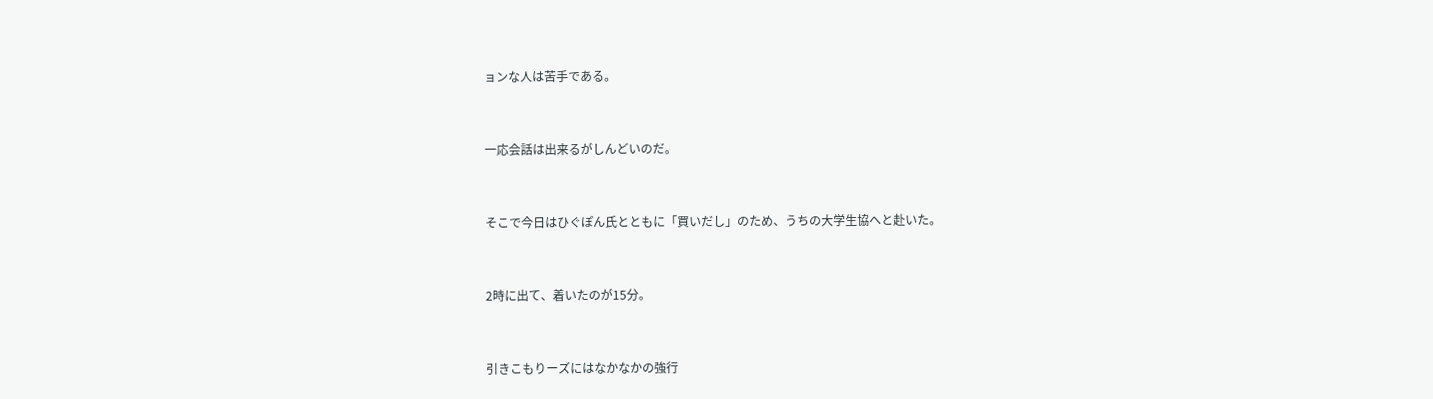ョンな人は苦手である。


一応会話は出来るがしんどいのだ。


そこで今日はひぐぽん氏とともに「買いだし」のため、うちの大学生協へと赴いた。


2時に出て、着いたのが15分。


引きこもりーズにはなかなかの強行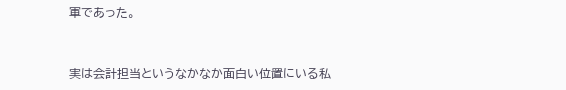軍であった。


実は会計担当というなかなか面白い位置にいる私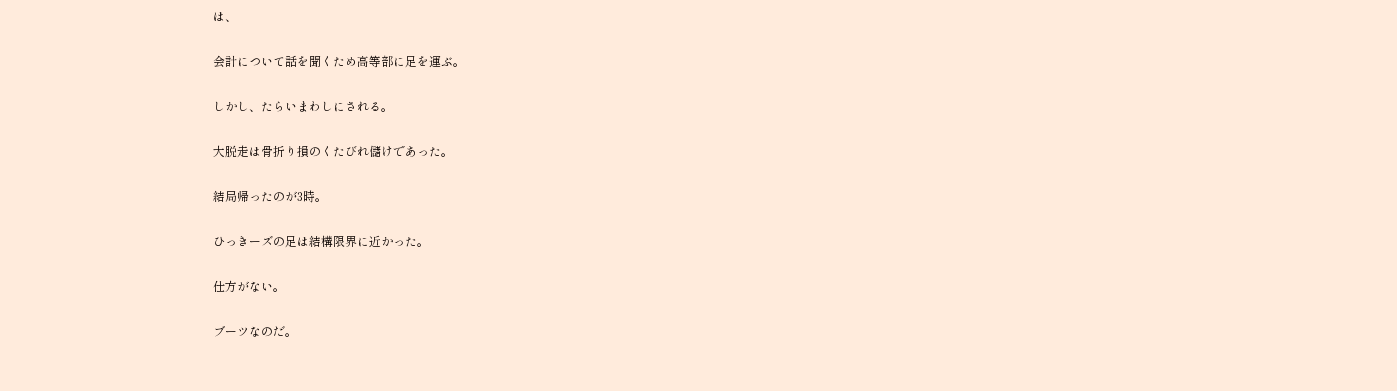は、


会計について話を聞くため高等部に足を運ぶ。


しかし、たらいまわしにされる。


大脱走は骨折り損のくたびれ儲けであった。


結局帰ったのが3時。


ひっきーズの足は結構限界に近かった。


仕方がない。


ブーツなのだ。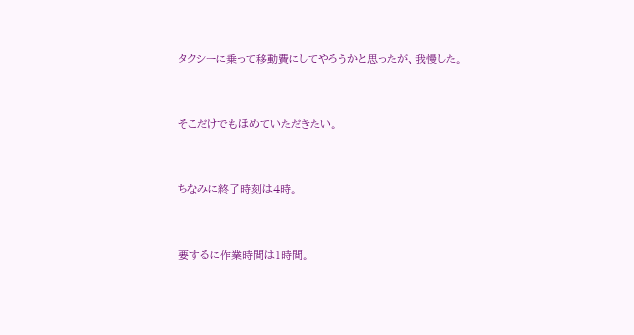タクシーに乗って移動費にしてやろうかと思ったが、我慢した。


そこだけでもほめていただきたい。


ちなみに終了時刻は4時。


要するに作業時間は1時間。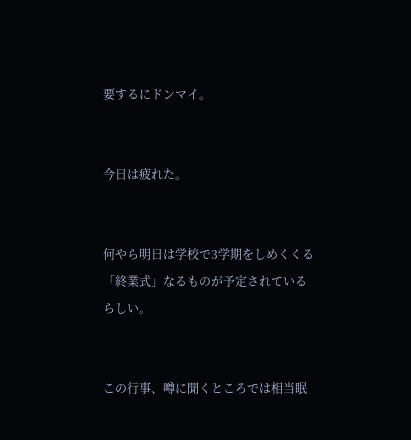要するにドンマイ。


今日は疲れた。


何やら明日は学校で3学期をしめくくる「終業式」なるものが予定されているらしい。


この行事、噂に聞くところでは相当眠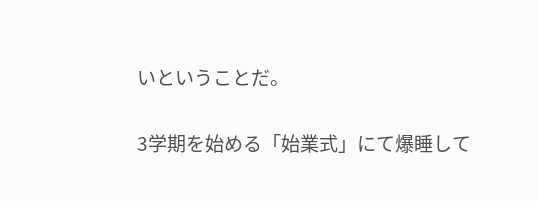いということだ。


3学期を始める「始業式」にて爆睡して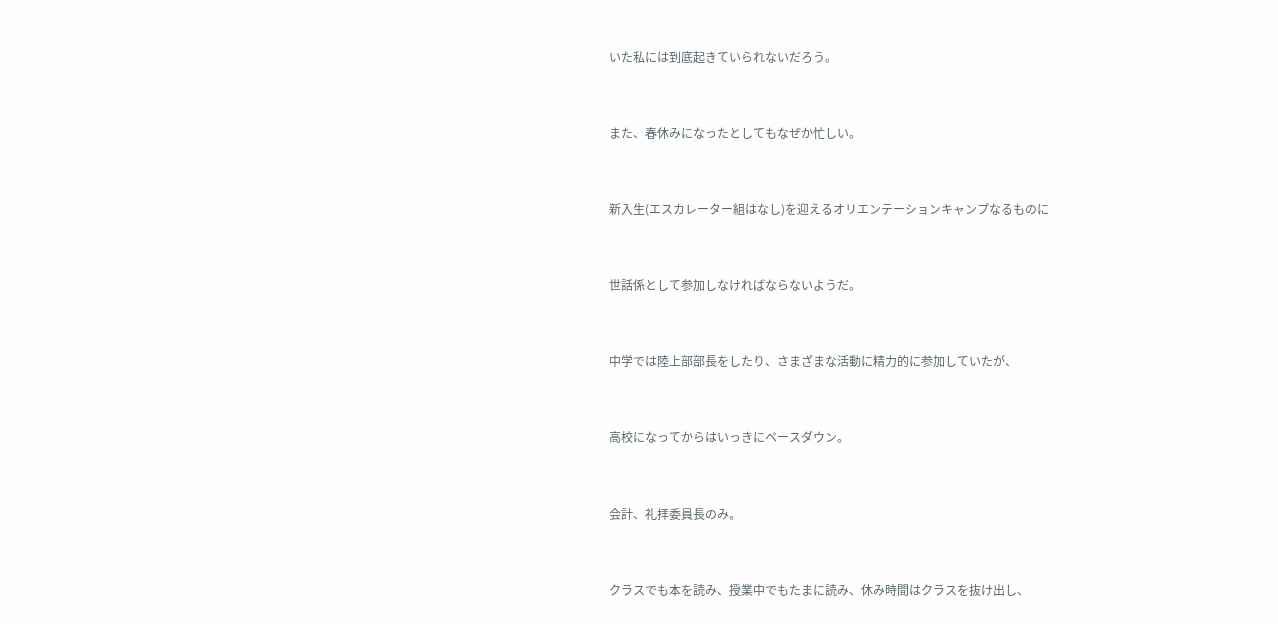いた私には到底起きていられないだろう。


また、春休みになったとしてもなぜか忙しい。


新入生(エスカレーター組はなし)を迎えるオリエンテーションキャンプなるものに


世話係として参加しなければならないようだ。


中学では陸上部部長をしたり、さまざまな活動に精力的に参加していたが、


高校になってからはいっきにペースダウン。


会計、礼拝委員長のみ。


クラスでも本を読み、授業中でもたまに読み、休み時間はクラスを抜け出し、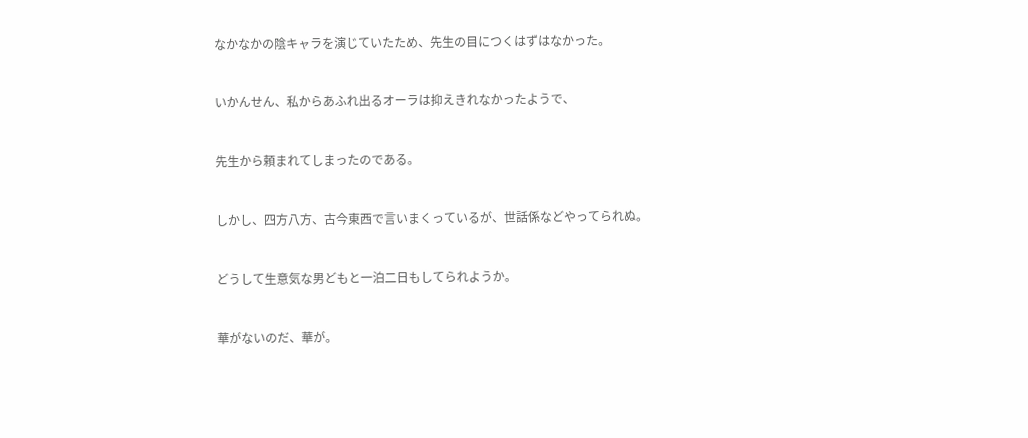なかなかの陰キャラを演じていたため、先生の目につくはずはなかった。


いかんせん、私からあふれ出るオーラは抑えきれなかったようで、


先生から頼まれてしまったのである。


しかし、四方八方、古今東西で言いまくっているが、世話係などやってられぬ。


どうして生意気な男どもと一泊二日もしてられようか。


華がないのだ、華が。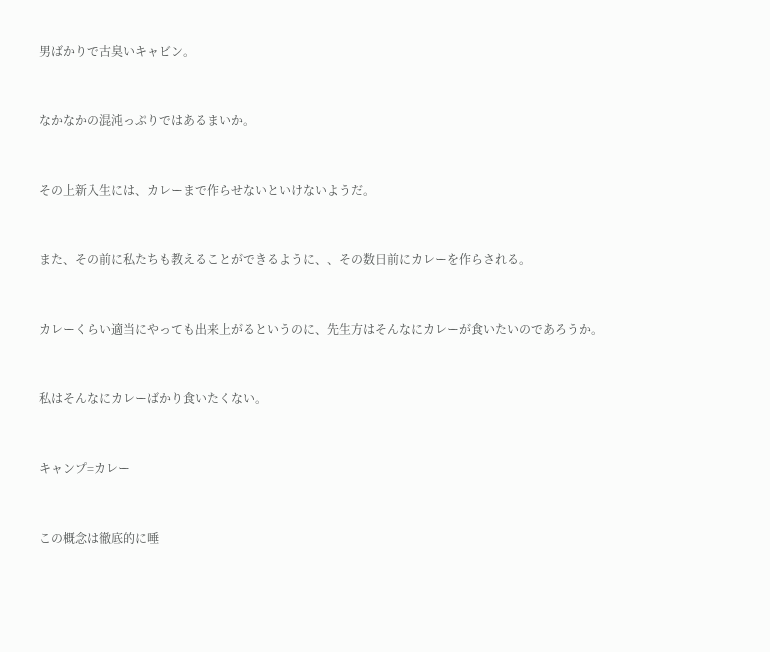男ばかりで古臭いキャビン。


なかなかの混沌っぷりではあるまいか。


その上新入生には、カレーまで作らせないといけないようだ。


また、その前に私たちも教えることができるように、、その数日前にカレーを作らされる。


カレーくらい適当にやっても出来上がるというのに、先生方はそんなにカレーが食いたいのであろうか。


私はそんなにカレーばかり食いたくない。


キャンプ=カレー


この概念は徹底的に唾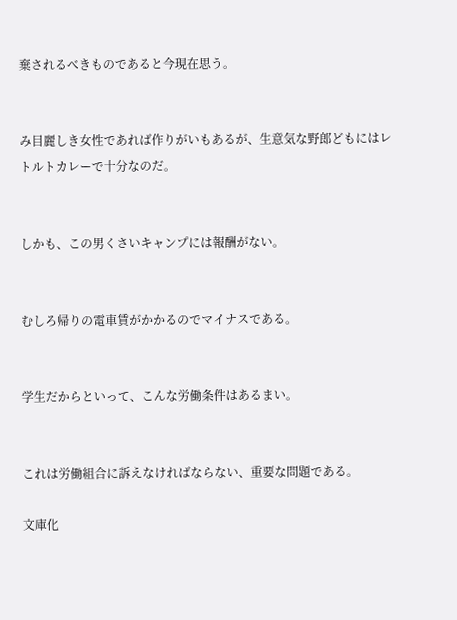棄されるべきものであると今現在思う。


み目麗しき女性であれば作りがいもあるが、生意気な野郎どもにはレトルトカレーで十分なのだ。


しかも、この男くさいキャンプには報酬がない。


むしろ帰りの電車賃がかかるのでマイナスである。


学生だからといって、こんな労働条件はあるまい。


これは労働組合に訴えなければならない、重要な問題である。

文庫化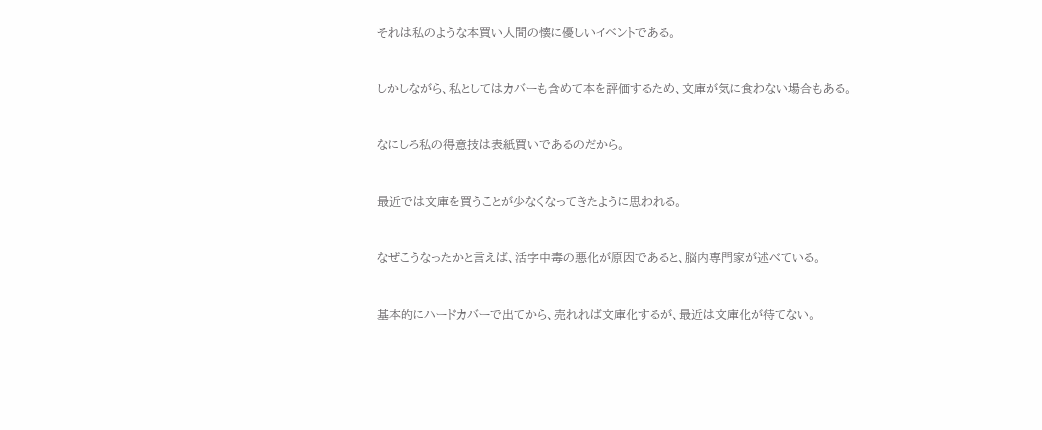それは私のような本買い人間の懐に優しいイベントである。


しかしながら、私としてはカバーも含めて本を評価するため、文庫が気に食わない場合もある。


なにしろ私の得意技は表紙買いであるのだから。


最近では文庫を買うことが少なくなってきたように思われる。


なぜこうなったかと言えば、活字中毒の悪化が原因であると、脳内専門家が述べている。


基本的にハードカバーで出てから、売れれば文庫化するが、最近は文庫化が待てない。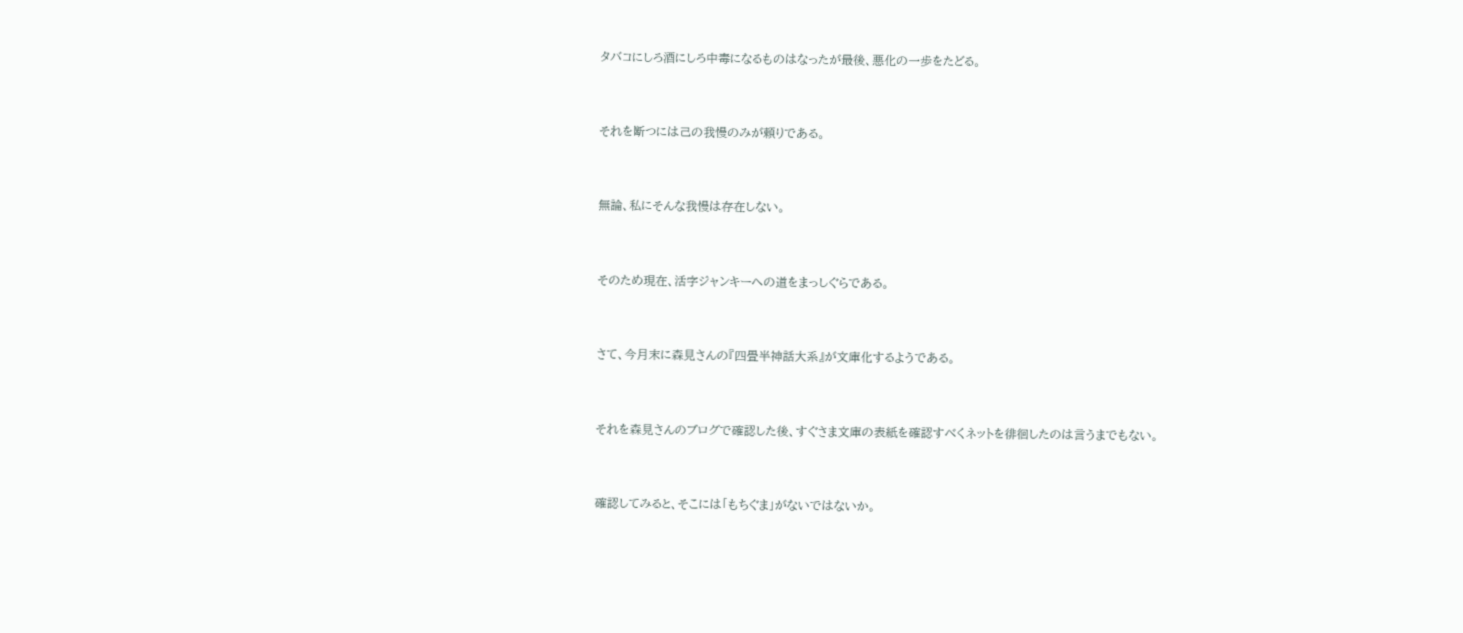タバコにしろ酒にしろ中毒になるものはなったが最後、悪化の一歩をたどる。


それを断つには己の我慢のみが頼りである。


無論、私にそんな我慢は存在しない。


そのため現在、活字ジャンキーへの道をまっしぐらである。


さて、今月末に森見さんの『四畳半神話大系』が文庫化するようである。


それを森見さんのブログで確認した後、すぐさま文庫の表紙を確認すべくネットを徘徊したのは言うまでもない。


確認してみると、そこには「もちぐま」がないではないか。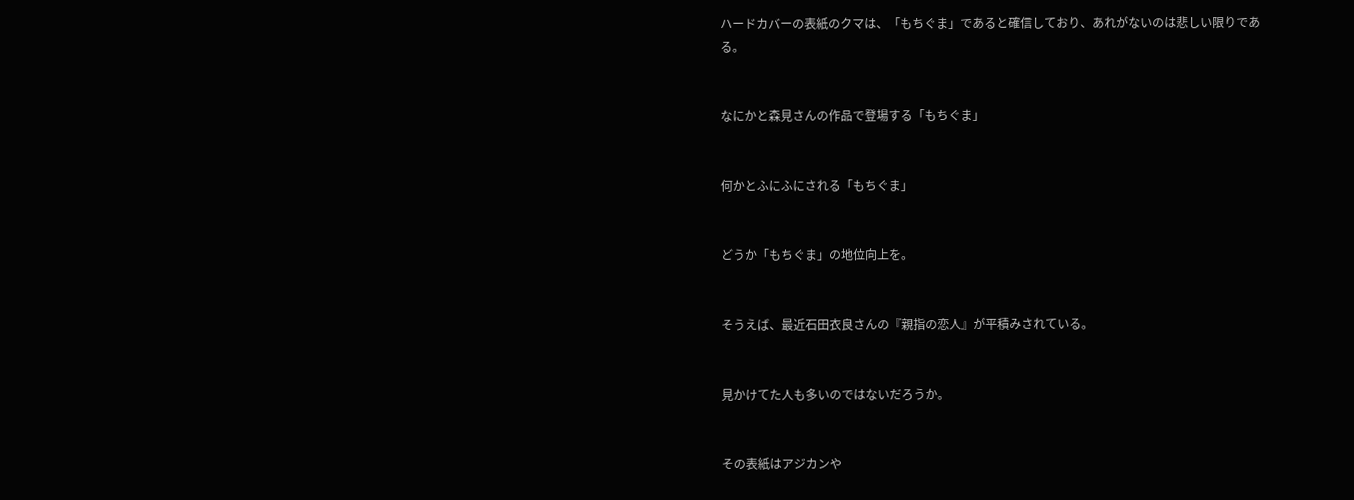ハードカバーの表紙のクマは、「もちぐま」であると確信しており、あれがないのは悲しい限りである。


なにかと森見さんの作品で登場する「もちぐま」


何かとふにふにされる「もちぐま」


どうか「もちぐま」の地位向上を。


そうえば、最近石田衣良さんの『親指の恋人』が平積みされている。


見かけてた人も多いのではないだろうか。


その表紙はアジカンや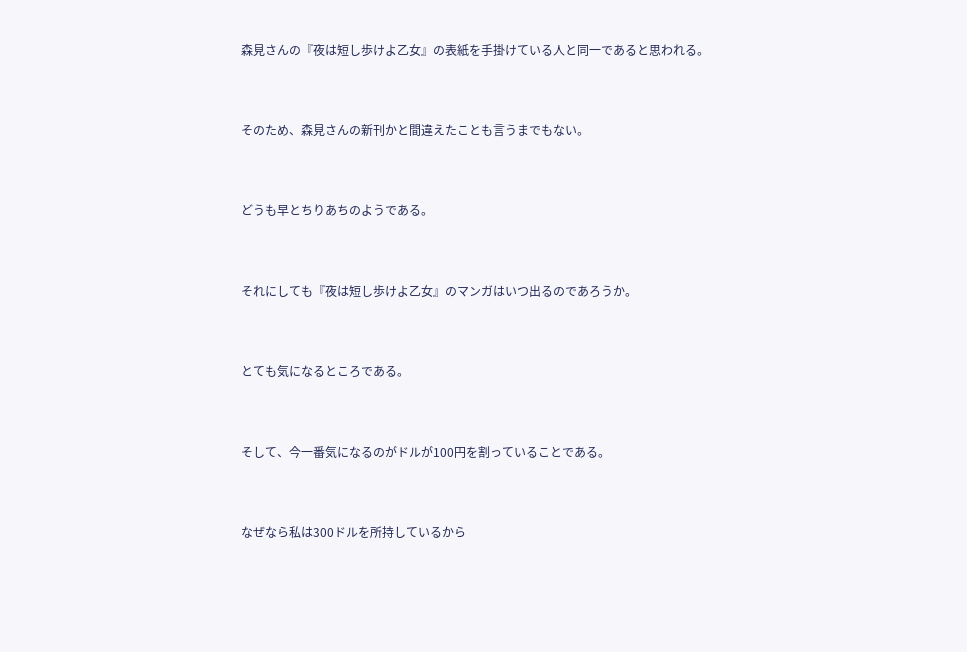森見さんの『夜は短し歩けよ乙女』の表紙を手掛けている人と同一であると思われる。


そのため、森見さんの新刊かと間違えたことも言うまでもない。


どうも早とちりあちのようである。


それにしても『夜は短し歩けよ乙女』のマンガはいつ出るのであろうか。


とても気になるところである。


そして、今一番気になるのがドルが100円を割っていることである。


なぜなら私は300ドルを所持しているから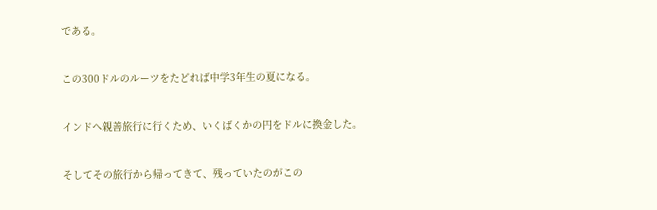である。


この300ドルのルーツをたどれば中学3年生の夏になる。


インドへ親善旅行に行くため、いくばくかの円をドルに換金した。


そしてその旅行から帰ってきて、残っていたのがこの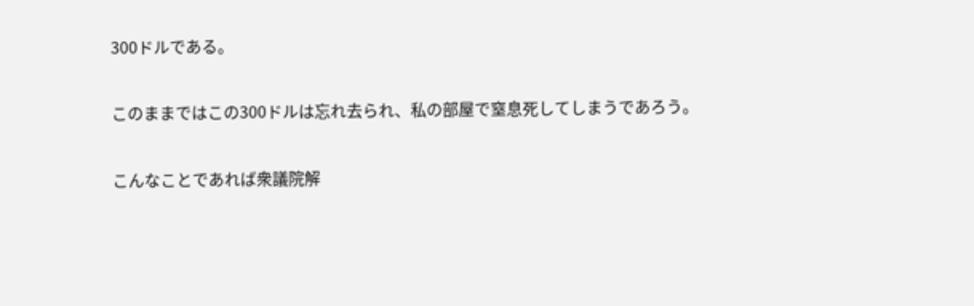300ドルである。


このままではこの300ドルは忘れ去られ、私の部屋で窒息死してしまうであろう。


こんなことであれば衆議院解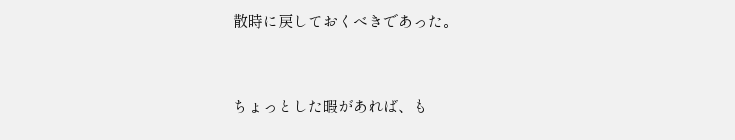散時に戻しておくべきであった。


ちょっとした暇があれば、も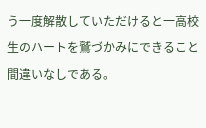う一度解散していただけると一高校生のハートを鷲づかみにできること間違いなしである。